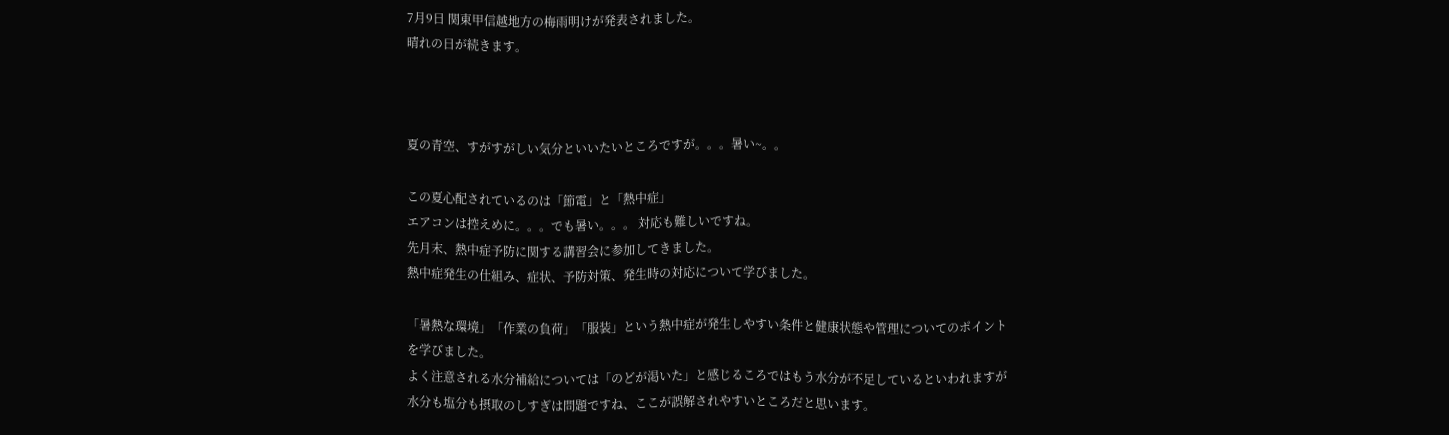7月9日 関東甲信越地方の梅雨明けが発表されました。
晴れの日が続きます。



夏の青空、すがすがしい気分といいたいところですが。。。暑い~。。

この夏心配されているのは「節電」と「熱中症」
エアコンは控えめに。。。でも暑い。。。 対応も難しいですね。
先月末、熱中症予防に関する講習会に参加してきました。
熱中症発生の仕組み、症状、予防対策、発生時の対応について学びました。

「暑熱な環境」「作業の負荷」「服装」という熱中症が発生しやすい条件と健康状態や管理についてのポイント
を学びました。
よく注意される水分補給については「のどが渇いた」と感じるころではもう水分が不足しているといわれますが
水分も塩分も摂取のしすぎは問題ですね、ここが誤解されやすいところだと思います。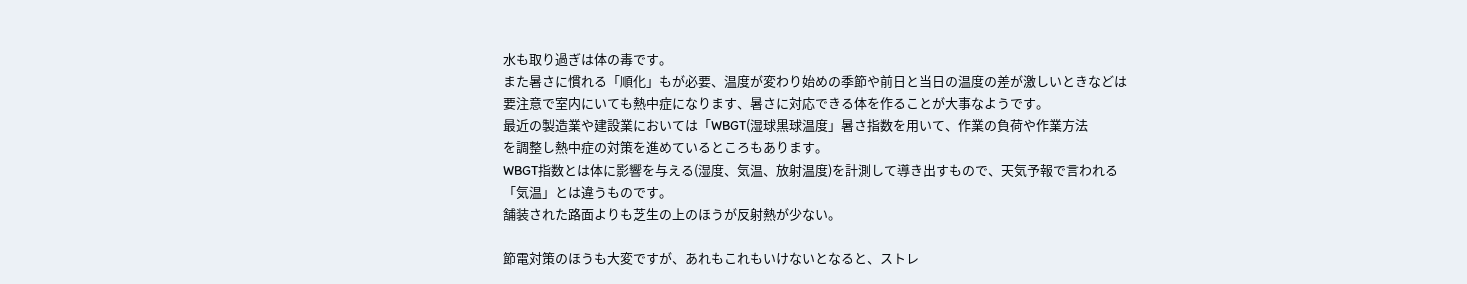水も取り過ぎは体の毒です。
また暑さに慣れる「順化」もが必要、温度が変わり始めの季節や前日と当日の温度の差が激しいときなどは
要注意で室内にいても熱中症になります、暑さに対応できる体を作ることが大事なようです。
最近の製造業や建設業においては「WBGT(湿球黒球温度」暑さ指数を用いて、作業の負荷や作業方法
を調整し熱中症の対策を進めているところもあります。
WBGT指数とは体に影響を与える(湿度、気温、放射温度)を計測して導き出すもので、天気予報で言われる
「気温」とは違うものです。
舗装された路面よりも芝生の上のほうが反射熱が少ない。

節電対策のほうも大変ですが、あれもこれもいけないとなると、ストレ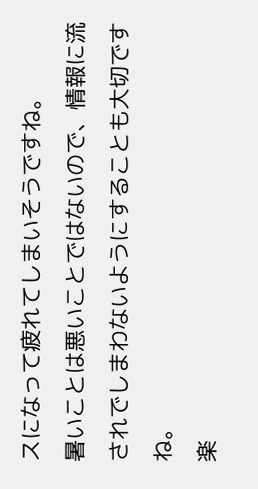スになって疲れてしまいそうですね。
暑いことは悪いことではないので、情報に流されでしまわないようにすることも大切ですね。
楽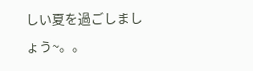しい夏を過ごしましょう~。。